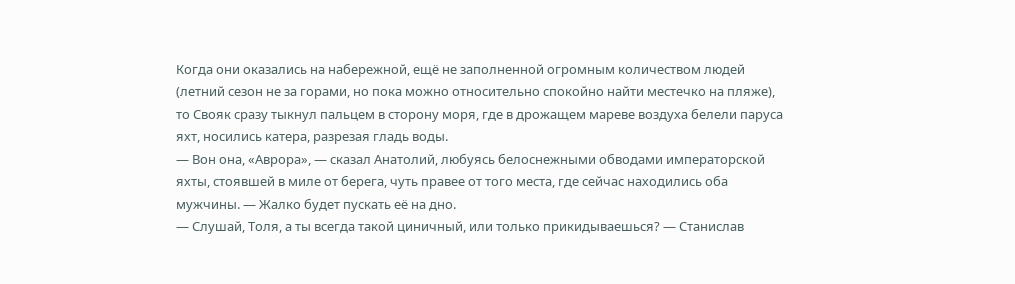Когда они оказались на набережной, ещё не заполненной огромным количеством людей (летний сезон не за горами, но пока можно относительно спокойно найти местечко на пляже), то Свояк сразу тыкнул пальцем в сторону моря, где в дрожащем мареве воздуха белели паруса яхт, носились катера, разрезая гладь воды.
— Вон она, «Аврора», — сказал Анатолий, любуясь белоснежными обводами императорской яхты, стоявшей в миле от берега, чуть правее от того места, где сейчас находились оба мужчины. — Жалко будет пускать её на дно.
— Слушай, Толя, а ты всегда такой циничный, или только прикидываешься? — Станислав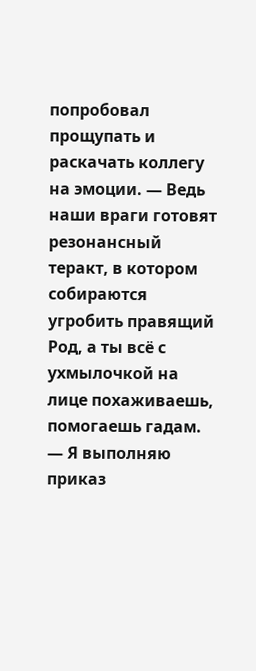попробовал прощупать и раскачать коллегу на эмоции. — Ведь наши враги готовят резонансный теракт, в котором собираются угробить правящий Род, а ты всё с ухмылочкой на лице похаживаешь, помогаешь гадам.
— Я выполняю приказ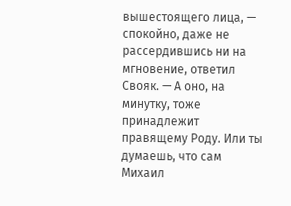вышестоящего лица, — спокойно, даже не рассердившись ни на мгновение, ответил Свояк. — А оно, на минутку, тоже принадлежит правящему Роду. Или ты думаешь, что сам Михаил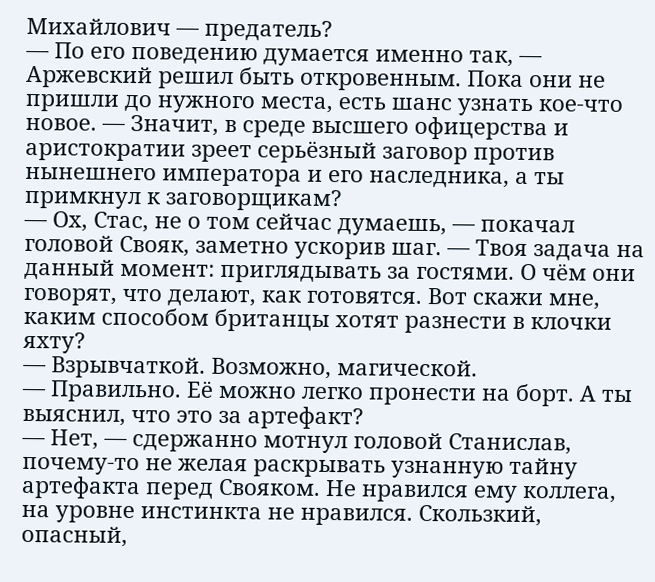Михайлович — предатель?
— По его поведению думается именно так, — Аржевский решил быть откровенным. Пока они не пришли до нужного места, есть шанс узнать кое-что новое. — Значит, в среде высшего офицерства и аристократии зреет серьёзный заговор против нынешнего императора и его наследника, а ты примкнул к заговорщикам?
— Ох, Стас, не о том сейчас думаешь, — покачал головой Свояк, заметно ускорив шаг. — Твоя задача на данный момент: приглядывать за гостями. О чём они говорят, что делают, как готовятся. Вот скажи мне, каким способом британцы хотят разнести в клочки яхту?
— Взрывчаткой. Возможно, магической.
— Правильно. Её можно легко пронести на борт. А ты выяснил, что это за артефакт?
— Нет, — сдержанно мотнул головой Станислав, почему-то не желая раскрывать узнанную тайну артефакта перед Свояком. Не нравился ему коллега, на уровне инстинкта не нравился. Скользкий, опасный,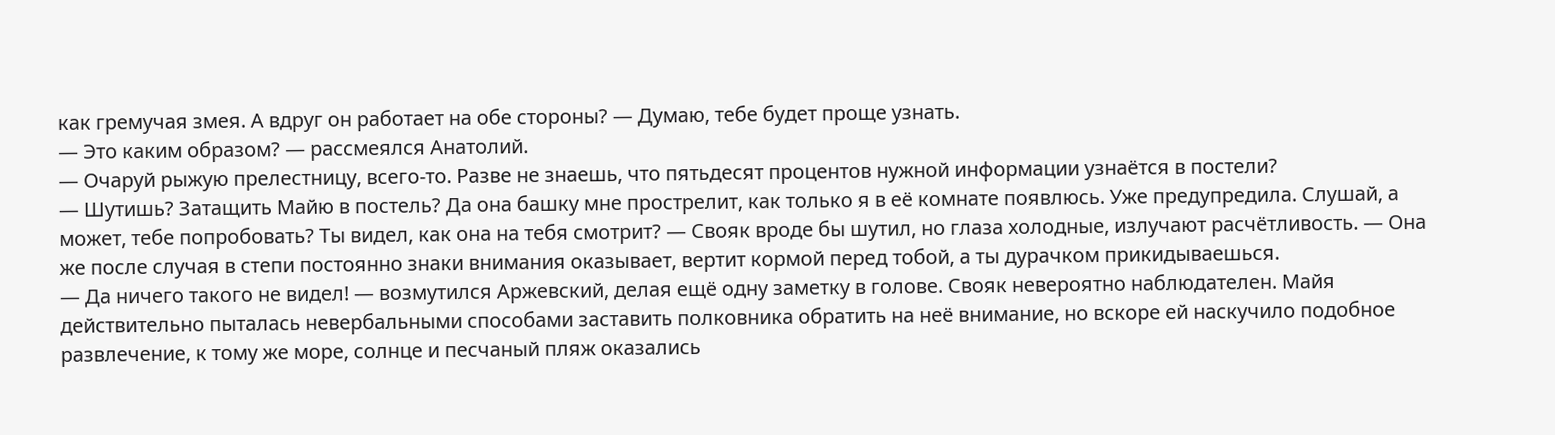как гремучая змея. А вдруг он работает на обе стороны? — Думаю, тебе будет проще узнать.
— Это каким образом? — рассмеялся Анатолий.
— Очаруй рыжую прелестницу, всего-то. Разве не знаешь, что пятьдесят процентов нужной информации узнаётся в постели?
— Шутишь? Затащить Майю в постель? Да она башку мне прострелит, как только я в её комнате появлюсь. Уже предупредила. Слушай, а может, тебе попробовать? Ты видел, как она на тебя смотрит? — Свояк вроде бы шутил, но глаза холодные, излучают расчётливость. — Она же после случая в степи постоянно знаки внимания оказывает, вертит кормой перед тобой, а ты дурачком прикидываешься.
— Да ничего такого не видел! — возмутился Аржевский, делая ещё одну заметку в голове. Свояк невероятно наблюдателен. Майя действительно пыталась невербальными способами заставить полковника обратить на неё внимание, но вскоре ей наскучило подобное развлечение, к тому же море, солнце и песчаный пляж оказались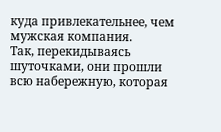куда привлекательнее, чем мужская компания.
Так, перекидываясь шуточками, они прошли всю набережную, которая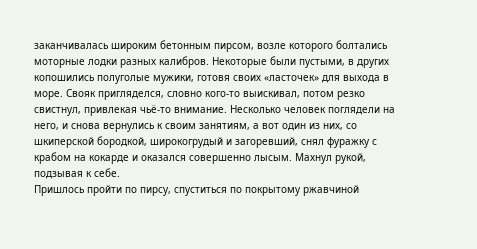заканчивалась широким бетонным пирсом, возле которого болтались моторные лодки разных калибров. Некоторые были пустыми, в других копошились полуголые мужики, готовя своих «ласточек» для выхода в море. Свояк пригляделся, словно кого-то выискивал, потом резко свистнул, привлекая чьё-то внимание. Несколько человек поглядели на него, и снова вернулись к своим занятиям, а вот один из них, со шкиперской бородкой, широкогрудый и загоревший, снял фуражку с крабом на кокарде и оказался совершенно лысым. Махнул рукой, подзывая к себе.
Пришлось пройти по пирсу, спуститься по покрытому ржавчиной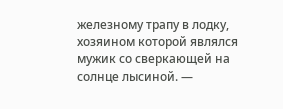железному трапу в лодку, хозяином которой являлся мужик со сверкающей на солнце лысиной. —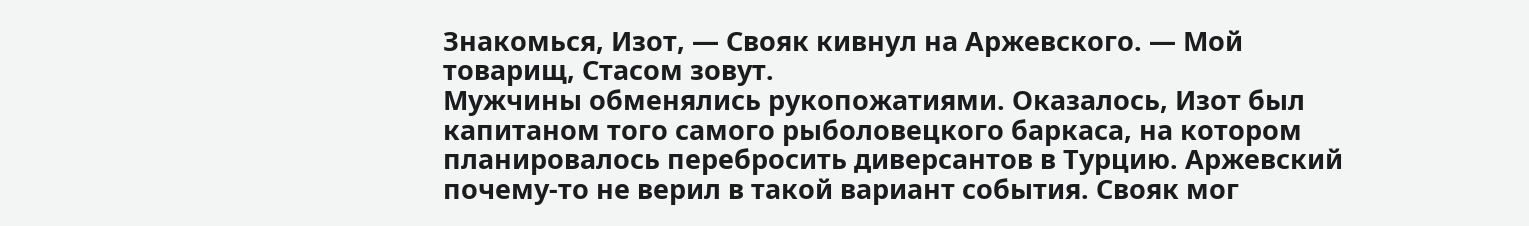Знакомься, Изот, — Свояк кивнул на Аржевского. — Мой товарищ, Стасом зовут.
Мужчины обменялись рукопожатиями. Оказалось, Изот был капитаном того самого рыболовецкого баркаса, на котором планировалось перебросить диверсантов в Турцию. Аржевский почему-то не верил в такой вариант события. Свояк мог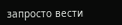запросто вести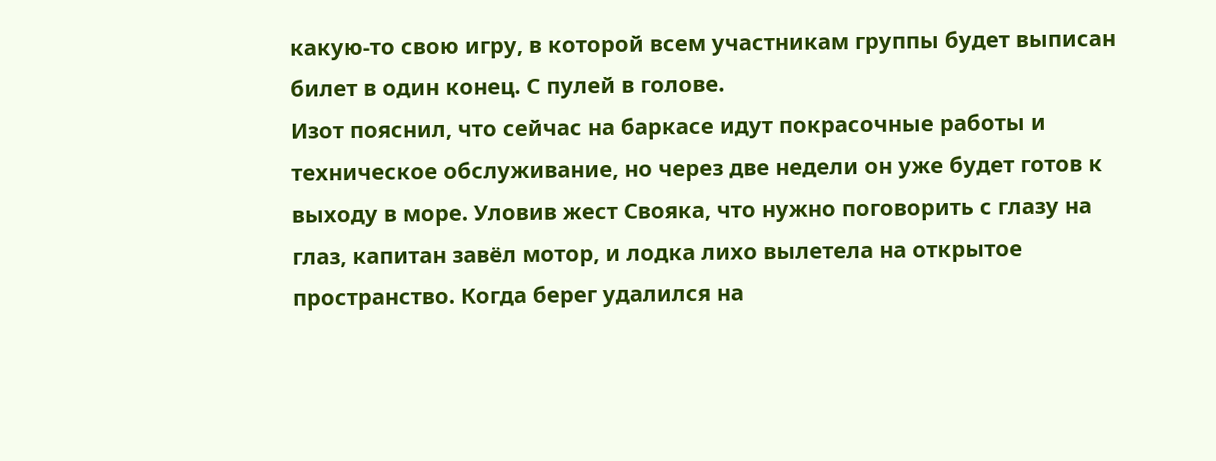какую-то свою игру, в которой всем участникам группы будет выписан билет в один конец. С пулей в голове.
Изот пояснил, что сейчас на баркасе идут покрасочные работы и техническое обслуживание, но через две недели он уже будет готов к выходу в море. Уловив жест Свояка, что нужно поговорить с глазу на глаз, капитан завёл мотор, и лодка лихо вылетела на открытое пространство. Когда берег удалился на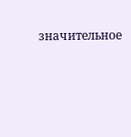значительное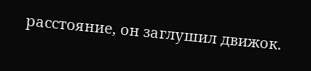расстояние, он заглушил движок.